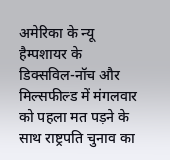अमेरिका के न्यू हैम्पशायर के डिक्सविल-नॉच और मिल्सफील्ड में मंगलवार को पहला मत पड़ने के साथ राष्ट्रपति चुनाव का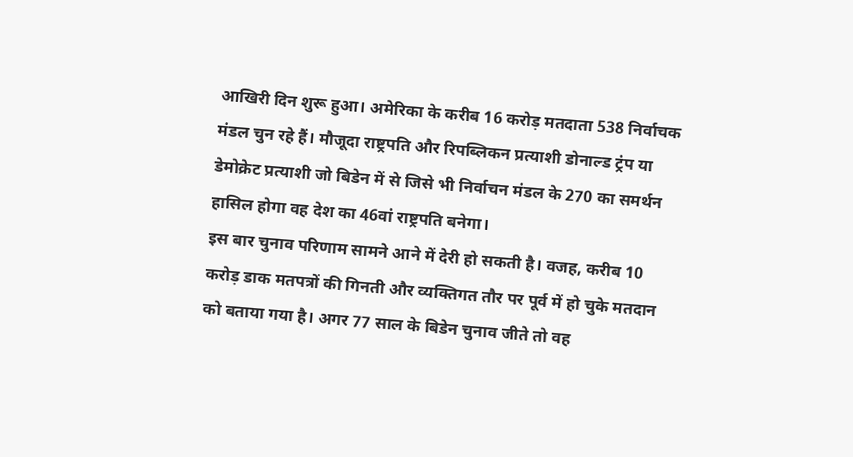आखिरी दिन शुरू हुआ। अमेरिका के करीब 16 करोड़ मतदाता 538 निर्वाचक मंडल चुन रहे हैं। मौजूदा राष्ट्रपति और रिपब्लिकन प्रत्याशी डोनाल्ड ट्रंप या डेमोक्रेट प्रत्याशी जो बिडेन में से जिसे भी निर्वाचन मंडल के 270 का समर्थन हासिल होगा वह देश का 46वां राष्ट्रपति बनेगा।
इस बार चुनाव परिणाम सामने आने में देरी हो सकती है। वजह, करीब 10 करोड़ डाक मतपत्रों की गिनती और व्यक्तिगत तौर पर पूर्व में हो चुके मतदान को बताया गया है। अगर 77 साल के बिडेन चुनाव जीते तो वह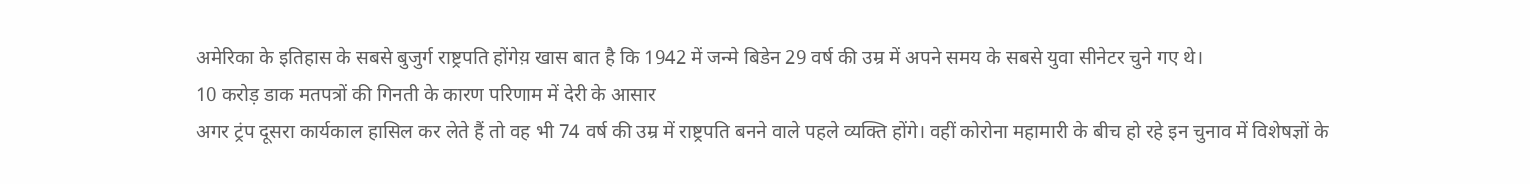अमेरिका के इतिहास के सबसे बुजुर्ग राष्ट्रपति होंगेय़ खास बात है कि 1942 में जन्मे बिडेन 29 वर्ष की उम्र में अपने समय के सबसे युवा सीनेटर चुने गए थे।
10 करोड़ डाक मतपत्रों की गिनती के कारण परिणाम में देरी के आसार
अगर ट्रंप दूसरा कार्यकाल हासिल कर लेते हैं तो वह भी 74 वर्ष की उम्र में राष्ट्रपति बनने वाले पहले व्यक्ति होंगे। वहीं कोरोना महामारी के बीच हो रहे इन चुनाव में विशेषज्ञों के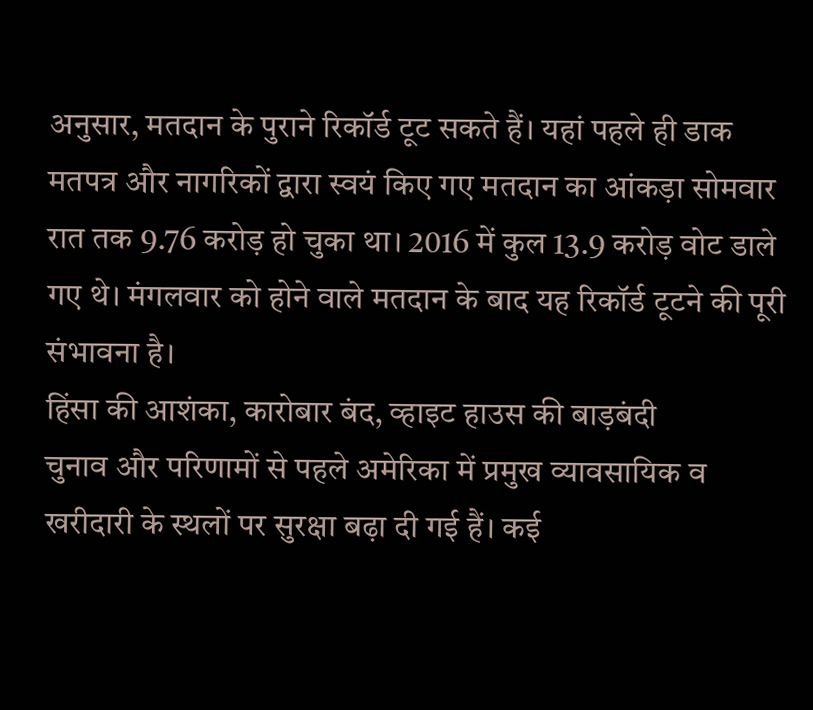अनुसार, मतदान के पुराने रिकॉर्ड टूट सकते हैं। यहां पहले ही डाक मतपत्र और नागरिकों द्वारा स्वयं किए गए मतदान का आंकड़ा सोमवार रात तक 9.76 करोड़ हो चुका था। 2016 में कुल 13.9 करोड़ वोट डाले गए थे। मंगलवार को होने वाले मतदान के बाद यह रिकॉर्ड टूटने की पूरी संभावना है।
हिंसा की आशंका, कारोबार बंद, व्हाइट हाउस की बाड़बंदी
चुनाव और परिणामों से पहले अमेरिका में प्रमुख व्यावसायिक व खरीदारी के स्थलों पर सुरक्षा बढ़ा दी गई हैं। कई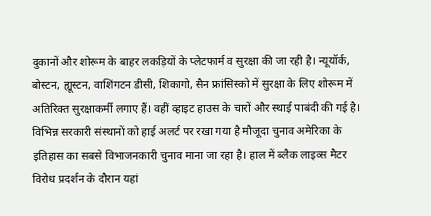दुकानों और शोरूम के बाहर लकड़ियों के प्लेटफार्म व सुरक्षा की जा रही है। न्यूयॉर्क, बोस्टन, ह्यूस्टन, वाशिंगटन डीसी, शिकागो, सैन फ्रांसिस्को में सुरक्षा के लिए शोरूम में अतिरिक्त सुरक्षाकर्मी लगाए हैं। वहीं व्हाइट हाउस के चारों और स्थाई पाबंदी की गई है। विभिन्न सरकारी संस्थानों को हाई अलर्ट पर रखा गया है मौजूदा चुनाव अमेरिका के इतिहास का सबसे विभाजनकारी चुनाव माना जा रहा है। हाल में ब्लैक लाइव्स मैटर विरोध प्रदर्शन के दौरान यहां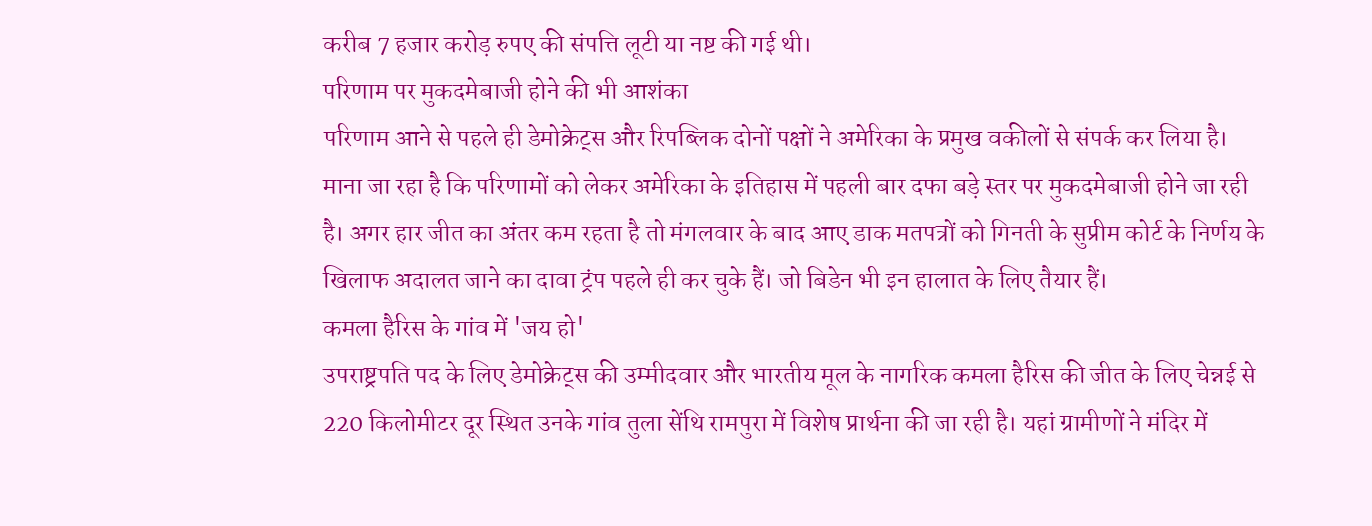करीब 7 हजार करोड़ रुपए की संपत्ति लूटी या नष्ट की गई थी।
परिणाम पर मुकदमेबाजी होने की भी आशंका
परिणाम आने से पहले ही डेमोक्रेट्स और रिपब्लिक दोनों पक्षों ने अमेरिका के प्रमुख वकीलों से संपर्क कर लिया है। माना जा रहा है कि परिणामों को लेकर अमेरिका के इतिहास में पहली बार दफा बड़े स्तर पर मुकदमेबाजी होने जा रही है। अगर हार जीत का अंतर कम रहता है तो मंगलवार के बाद आए डाक मतपत्रों को गिनती के सुप्रीम कोर्ट के निर्णय के खिलाफ अदालत जाने का दावा ट्रंप पहले ही कर चुके हैं। जो बिडेन भी इन हालात के लिए तैयार हैं।
कमला हैरिस के गांव में 'जय हो'
उपराष्ट्रपति पद के लिए डेमोक्रेट्स की उम्मीदवार और भारतीय मूल के नागरिक कमला हैरिस की जीत के लिए चेन्नई से 220 किलोमीटर दूर स्थित उनके गांव तुला सेंथि रामपुरा में विशेष प्रार्थना की जा रही है। यहां ग्रामीणों ने मंदिर में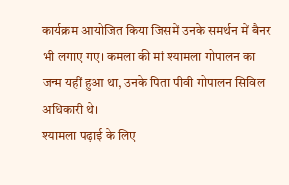कार्यक्रम आयोजित किया जिसमें उनके समर्थन में बैनर भी लगाए गए। कमला की मां श्यामला गोपालन का जन्म यहीं हुआ था, उनके पिता पीवी गोपालन सिविल अधिकारी थे।
श्यामला पढ़ाई के लिए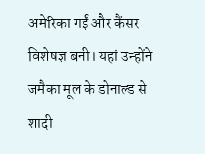अमेरिका गईं और कैंसर विशेषज्ञ बनी। यहां उन्होंने जमैका मूल के डोनाल्ड से शादी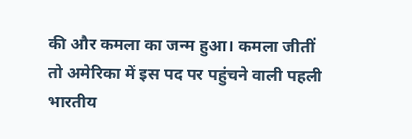की और कमला का जन्म हुआ। कमला जीतीं तो अमेरिका में इस पद पर पहुंचने वाली पहली भारतीय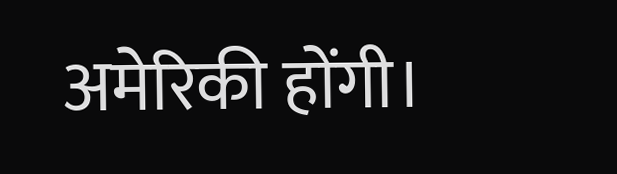अमेरिकी होंगी।